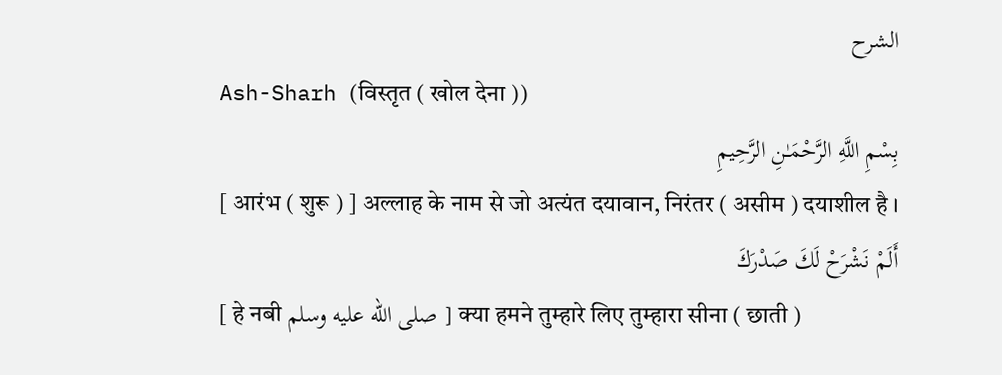الشرح
Ash-Sharh (विस्तृत ( खोल देना ))
بِسْمِ اللَّهِ الرَّحْمَـٰنِ الرَّحِيمِ
[ आरंभ ( शुरू ) ] अल्लाह के नाम से जो अत्यंत दयावान, निरंतर ( असीम ) दयाशील है ।
أَلَمْ نَشْرَحْ لَكَ صَدْرَكَ
[ हे नबी صلى الله عليه وسلم ] क्या हमने तुम्हारे लिए तुम्हारा सीना ( छाती )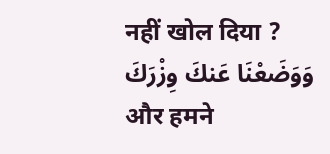नहीं खोल दिया ?
وَوَضَعْنَا عَنكَ وِزْرَكَ
और हमने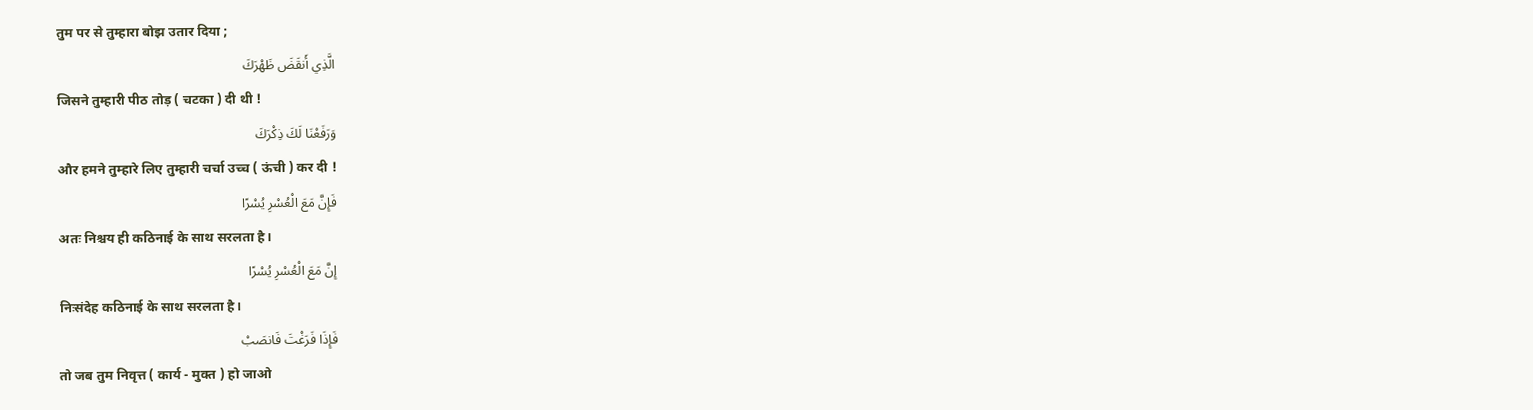तुम पर से तुम्हारा बोझ उतार दिया ;
الَّذِي أَنقَضَ ظَهْرَكَ
जिसने तुम्हारी पीठ तोड़ ( चटका ) दी थी !
وَرَفَعْنَا لَكَ ذِكْرَكَ
और हमने तुम्हारे लिए तुम्हारी चर्चा उच्च ( ऊंची ) कर दी !
فَإِنَّ مَعَ الْعُسْرِ يُسْرًا
अतः निश्चय ही कठिनाई के साथ सरलता है।
إِنَّ مَعَ الْعُسْرِ يُسْرًا
निःसंदेह कठिनाई के साथ सरलता है।
فَإِذَا فَرَغْتَ فَانصَبْ
तो जब तुम निवृत्त ( कार्य - मुक्त ) हो जाओ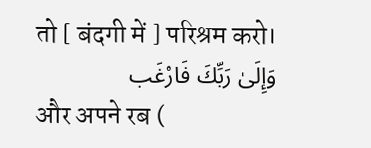तो [ बंदगी में ] परिश्रम करो।
وَإِلَىٰ رَبِّكَ فَارْغَب
और अपने रब (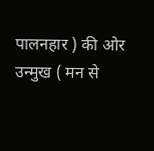पालनहार ) की ओर उन्मुख ( मन से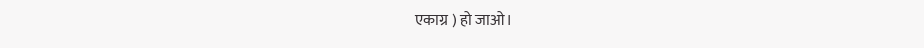एकाग्र ) हो जाओ।